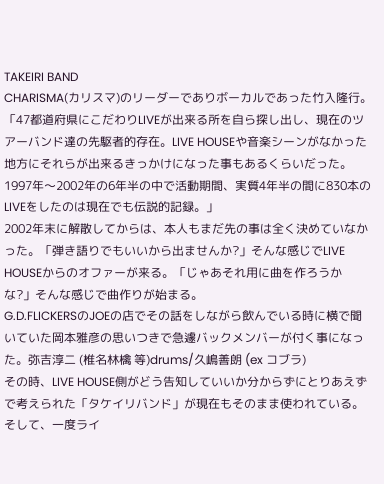TAKEIRI BAND
CHARISMA(カリスマ)のリーダーでありボーカルであった竹入隆行。
「47都道府県にこだわりLIVEが出来る所を自ら探し出し、現在のツアーバンド達の先駆者的存在。LIVE HOUSEや音楽シーンがなかった地方にそれらが出来るきっかけになった事もあるくらいだった。1997年〜2002年の6年半の中で活動期間、実質4年半の間に830本のLIVEをしたのは現在でも伝説的記録。」
2002年末に解散してからは、本人もまだ先の事は全く決めていなかった。「弾き語りでもいいから出ませんか?」そんな感じでLIVE HOUSEからのオファーが来る。「じゃあそれ用に曲を作ろうかな?」そんな感じで曲作りが始まる。
G.D.FLICKERSのJOEの店でその話をしながら飲んでいる時に横で聞いていた岡本雅彦の思いつきで急遽バックメンバーが付く事になった。弥吉淳二 (椎名林檎 等)drums/久嶋善朗 (ex コブラ)
その時、LIVE HOUSE側がどう告知していいか分からずにとりあえずで考えられた「タケイリバンド」が現在もそのまま使われている。
そして、一度ライ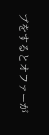ブをするとオファーが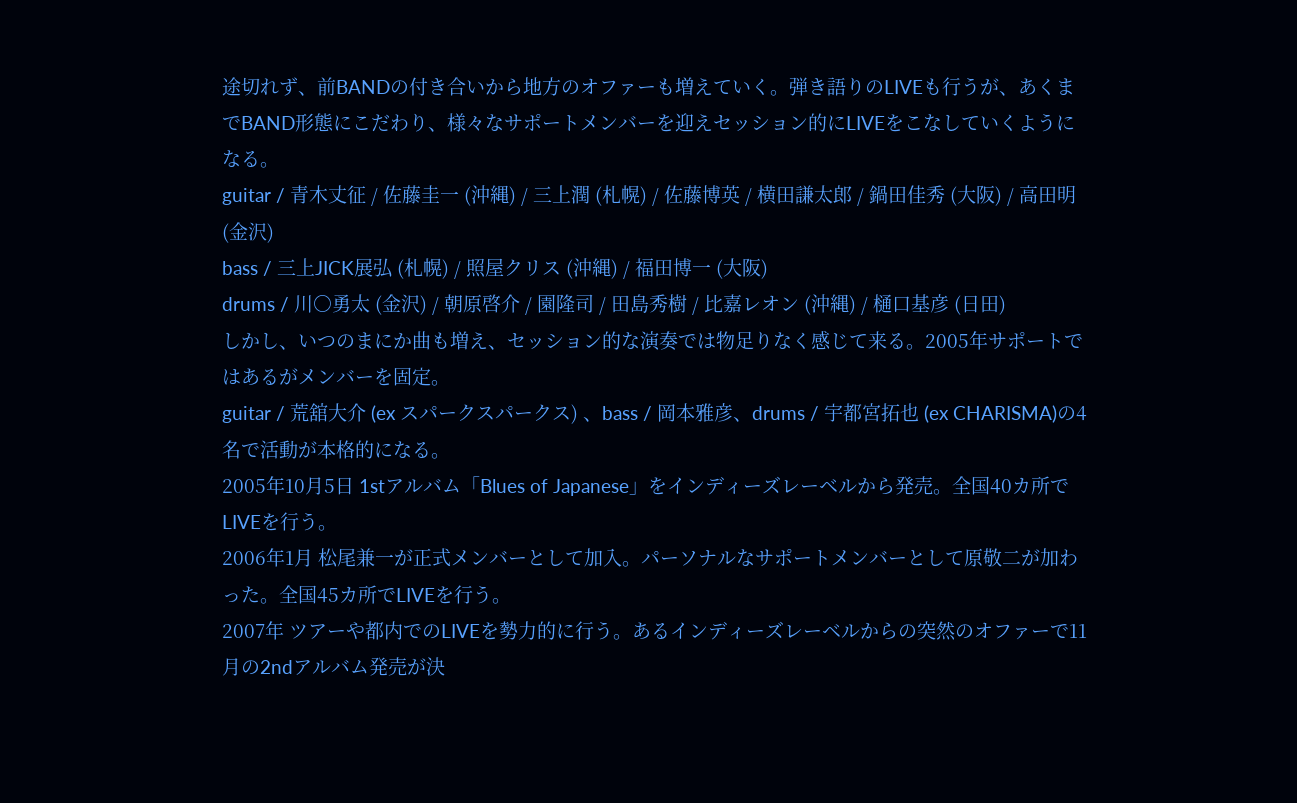途切れず、前BANDの付き合いから地方のオファーも増えていく。弾き語りのLIVEも行うが、あくまでBAND形態にこだわり、様々なサポートメンバーを迎えセッション的にLIVEをこなしていくようになる。
guitar / 青木丈征 / 佐藤圭一 (沖縄) / 三上潤 (札幌) / 佐藤博英 / 横田謙太郎 / 鍋田佳秀 (大阪) / 高田明 (金沢)
bass / 三上JICK展弘 (札幌) / 照屋クリス (沖縄) / 福田博一 (大阪)
drums / 川○勇太 (金沢) / 朝原啓介 / 園隆司 / 田島秀樹 / 比嘉レオン (沖縄) / 樋口基彦 (日田)
しかし、いつのまにか曲も増え、セッション的な演奏では物足りなく感じて来る。2005年サポートではあるがメンバーを固定。
guitar / 荒舘大介 (ex スパークスパークス) 、bass / 岡本雅彦、drums / 宇都宮拓也 (ex CHARISMA)の4名で活動が本格的になる。
2005年10月5日 1stアルバム「Blues of Japanese」をインディーズレーベルから発売。全国40カ所でLIVEを行う。
2006年1月 松尾兼一が正式メンバーとして加入。パーソナルなサポートメンバーとして原敬二が加わった。全国45カ所でLIVEを行う。
2007年 ツアーや都内でのLIVEを勢力的に行う。あるインディーズレーベルからの突然のオファーで11月の2ndアルバム発売が決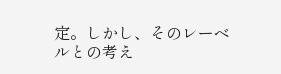定。しかし、そのレーベルとの考え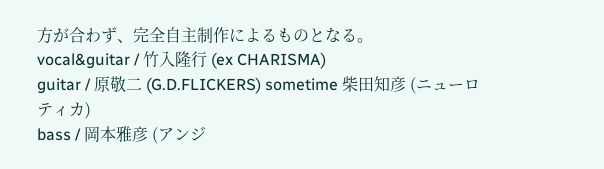方が合わず、完全自主制作によるものとなる。
vocal&guitar / 竹入隆行 (ex CHARISMA)
guitar / 原敬二 (G.D.FLICKERS) sometime 柴田知彦 (ニューロティカ)
bass / 岡本雅彦 (アンジ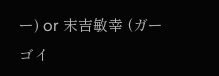ー) or 末吉敏幸 (ガーゴイ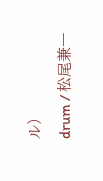ル)
drum / 松尾兼一